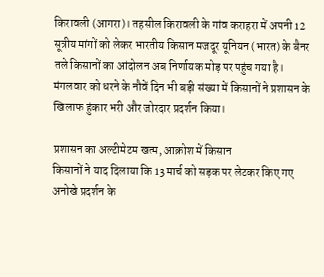किरावली (आगरा)। तहसील किरावली के गांव कराहरा में अपनी 12 सूत्रीय मांगों को लेकर भारतीय किसान मजदूर यूनियन (भारत) के बैनर तले किसानों का आंदोलन अब निर्णायक मोड़ पर पहुंच गया है। मंगलवार को धरने के नौवें दिन भी बड़ी संख्या में किसानों ने प्रशासन के खिलाफ हुंकार भरी और जोरदार प्रदर्शन किया।

प्रशासन का अल्टीमेटम खत्म, आक्रोश में किसान
किसानों ने याद दिलाया कि 13 मार्च को सड़क पर लेटकर किए गए अनोखे प्रदर्शन के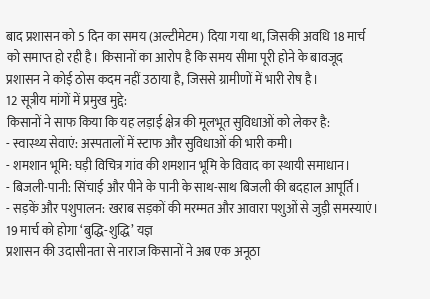बाद प्रशासन को 5 दिन का समय (अल्टीमेटम) दिया गया था, जिसकी अवधि 18 मार्च को समाप्त हो रही है। किसानों का आरोप है कि समय सीमा पूरी होने के बावजूद प्रशासन ने कोई ठोस कदम नहीं उठाया है, जिससे ग्रामीणों में भारी रोष है।
12 सूत्रीय मांगों में प्रमुख मुद्दे:
किसानों ने साफ किया कि यह लड़ाई क्षेत्र की मूलभूत सुविधाओं को लेकर है:
- स्वास्थ्य सेवाएं: अस्पतालों में स्टाफ और सुविधाओं की भारी कमी।
- शमशान भूमि: घड़ी विचित्र गांव की शमशान भूमि के विवाद का स्थायी समाधान।
- बिजली-पानी: सिंचाई और पीने के पानी के साथ-साथ बिजली की बदहाल आपूर्ति।
- सड़कें और पशुपालन: खराब सड़कों की मरम्मत और आवारा पशुओं से जुड़ी समस्याएं।
19 मार्च को होगा ‘बुद्धि-शुद्धि’ यज्ञ
प्रशासन की उदासीनता से नाराज किसानों ने अब एक अनूठा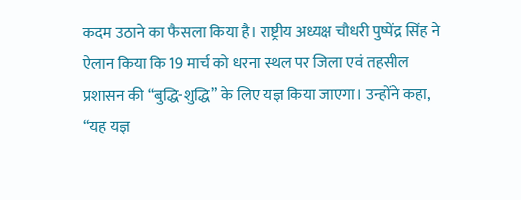कदम उठाने का फैसला किया है। राष्ट्रीय अध्यक्ष चौधरी पुष्पेंद्र सिंह ने ऐलान किया कि 19 मार्च को धरना स्थल पर जिला एवं तहसील प्रशासन की “बुद्धि-शुद्धि” के लिए यज्ञ किया जाएगा। उन्होंने कहा, “यह यज्ञ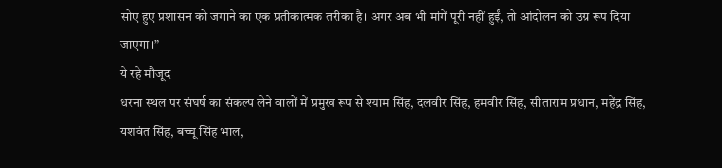सोए हुए प्रशासन को जगाने का एक प्रतीकात्मक तरीका है। अगर अब भी मांगें पूरी नहीं हुईं, तो आंदोलन को उग्र रूप दिया जाएगा।”
ये रहे मौजूद
धरना स्थल पर संघर्ष का संकल्प लेने वालों में प्रमुख रूप से श्याम सिंह, दलवीर सिंह, हमवीर सिंह, सीताराम प्रधान, महेंद्र सिंह, यशवंत सिंह, बच्चू सिंह भाल,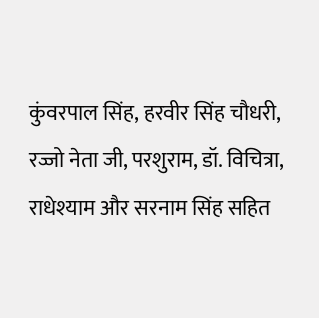कुंवरपाल सिंह, हरवीर सिंह चौधरी, रज्जो नेता जी, परशुराम, डॉ. विचित्रा, राधेश्याम और सरनाम सिंह सहित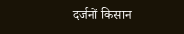दर्जनों किसान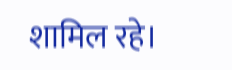शामिल रहे।